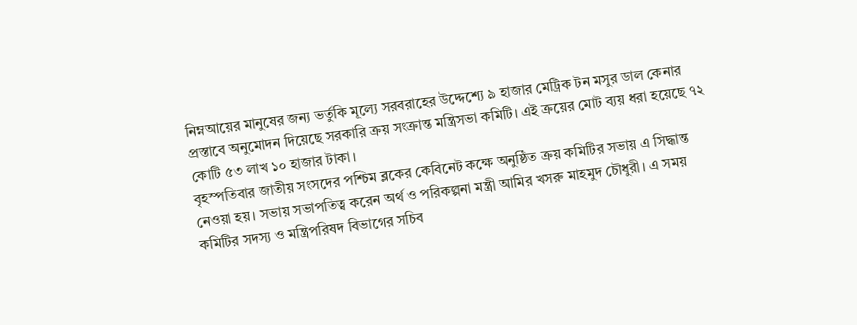নিম্নআয়ের মানুষের জন্য ভর্তুকি মূল্যে সরবরাহের উদ্দেশ্যে ৯ হাজার মেট্রিক টন মসুর ডাল কেনার প্রস্তাবে অনুমোদন দিয়েছে সরকারি ক্রয় সংক্রান্ত মন্ত্রিসভা কমিটি। এই ক্রয়ের মোট ব্যয় ধরা হয়েছে ৭২ কোটি ৫৩ লাখ ১০ হাজার টাকা।
বৃহস্পতিবার জাতীয় সংসদের পশ্চিম ব্লকের কেবিনেট কক্ষে অনুষ্ঠিত ক্রয় কমিটির সভায় এ সিদ্ধান্ত নেওয়া হয়। সভায় সভাপতিত্ব করেন অর্থ ও পরিকল্পনা মন্ত্রী আমির খসরু মাহমুদ চৌধুরী। এ সময় কমিটির সদস্য ও মন্ত্রিপরিষদ বিভাগের সচিব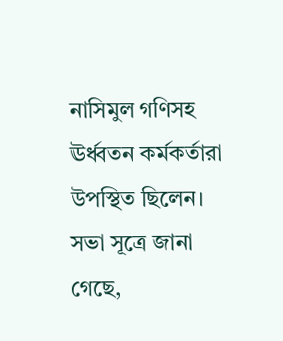নাসিমুল গণিসহ ঊর্ধ্বতন কর্মকর্তারা উপস্থিত ছিলেন।
সভা সূত্রে জানা গেছে,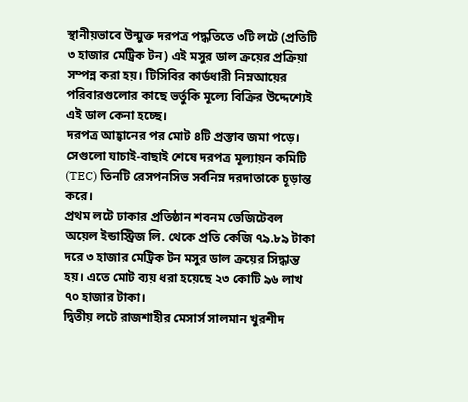স্থানীয়ভাবে উন্মুক্ত দরপত্র পদ্ধতিতে ৩টি লটে (প্রতিটি ৩ হাজার মেট্রিক টন) এই মসুর ডাল ক্রয়ের প্রক্রিয়া সম্পন্ন করা হয়। টিসিবির কার্ডধারী নিম্নআয়ের পরিবারগুলোর কাছে ভর্তুকি মূল্যে বিক্রির উদ্দেশ্যেই এই ডাল কেনা হচ্ছে।
দরপত্র আহ্বানের পর মোট ৪টি প্রস্তাব জমা পড়ে। সেগুলো যাচাই-বাছাই শেষে দরপত্র মূল্যায়ন কমিটি (TEC) তিনটি রেসপনসিভ সর্বনিম্ন দরদাতাকে চূড়ান্ত করে।
প্রথম লটে ঢাকার প্রতিষ্ঠান শবনম ভেজিটেবল অয়েল ইন্ডাস্ট্রিজ লি. থেকে প্রতি কেজি ৭৯.৮৯ টাকা দরে ৩ হাজার মেট্রিক টন মসুর ডাল ক্রয়ের সিদ্ধান্ত হয়। এতে মোট ব্যয় ধরা হয়েছে ২৩ কোটি ৯৬ লাখ ৭০ হাজার টাকা।
দ্বিতীয় লটে রাজশাহীর মেসার্স সালমান খুরশীদ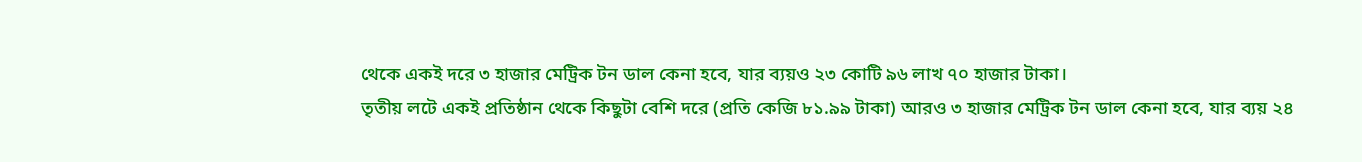থেকে একই দরে ৩ হাজার মেট্রিক টন ডাল কেনা হবে, যার ব্যয়ও ২৩ কোটি ৯৬ লাখ ৭০ হাজার টাকা।
তৃতীয় লটে একই প্রতিষ্ঠান থেকে কিছুটা বেশি দরে (প্রতি কেজি ৮১.৯৯ টাকা) আরও ৩ হাজার মেট্রিক টন ডাল কেনা হবে, যার ব্যয় ২৪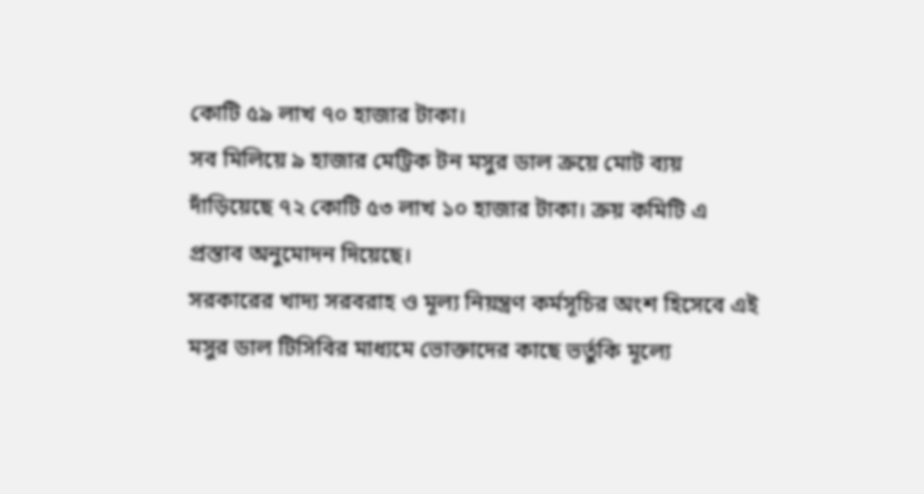কোটি ৫৯ লাখ ৭০ হাজার টাকা।
সব মিলিয়ে ৯ হাজার মেট্রিক টন মসুর ডাল ক্রয়ে মোট ব্যয় দাঁড়িয়েছে ৭২ কোটি ৫৩ লাখ ১০ হাজার টাকা। ক্রয় কমিটি এ প্রস্তাব অনুমোদন দিয়েছে।
সরকারের খাদ্য সরবরাহ ও মূল্য নিয়ন্ত্রণ কর্মসূচির অংশ হিসেবে এই মসুর ডাল টিসিবির মাধ্যমে ভোক্তাদের কাছে ভর্তুকি মূল্যে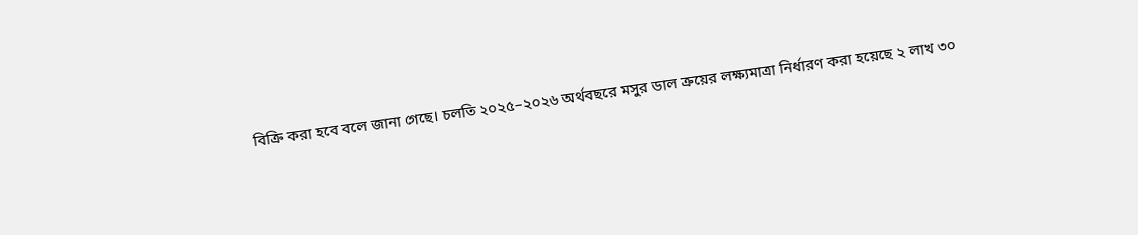বিক্রি করা হবে বলে জানা গেছে। চলতি ২০২৫–২০২৬ অর্থবছরে মসুর ডাল ক্রয়ের লক্ষ্যমাত্রা নির্ধারণ করা হয়েছে ২ লাখ ৩০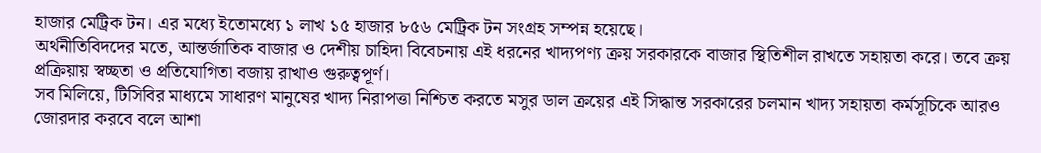হাজার মেট্রিক টন। এর মধ্যে ইতোমধ্যে ১ লাখ ১৫ হাজার ৮৫৬ মেট্রিক টন সংগ্রহ সম্পন্ন হয়েছে।
অর্থনীতিবিদদের মতে, আন্তর্জাতিক বাজার ও দেশীয় চাহিদা বিবেচনায় এই ধরনের খাদ্যপণ্য ক্রয় সরকারকে বাজার স্থিতিশীল রাখতে সহায়তা করে। তবে ক্রয় প্রক্রিয়ায় স্বচ্ছতা ও প্রতিযোগিতা বজায় রাখাও গুরুত্বপূর্ণ।
সব মিলিয়ে, টিসিবির মাধ্যমে সাধারণ মানুষের খাদ্য নিরাপত্তা নিশ্চিত করতে মসুর ডাল ক্রয়ের এই সিদ্ধান্ত সরকারের চলমান খাদ্য সহায়তা কর্মসূচিকে আরও জোরদার করবে বলে আশা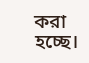করা হচ্ছে।